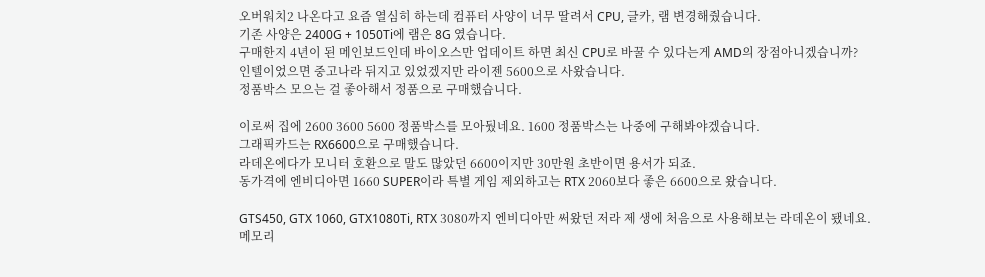오버워치2 나온다고 요즘 열심히 하는데 컴퓨터 사양이 너무 딸려서 CPU, 글카, 램 변경해줬습니다.
기존 사양은 2400G + 1050Ti에 램은 8G 였습니다.
구매한지 4년이 된 메인보드인데 바이오스만 업데이트 하면 최신 CPU로 바꿀 수 있다는게 AMD의 장점아니겠습니까?
인텔이었으면 중고나라 뒤지고 있었겠지만 라이젠 5600으로 사왔습니다.
정품박스 모으는 걸 좋아해서 정품으로 구매했습니다.

이로써 집에 2600 3600 5600 정품박스를 모아뒀네요. 1600 정품박스는 나중에 구해봐야겠습니다.
그래픽카드는 RX6600으로 구매했습니다.
라데온에다가 모니터 호환으로 말도 많았던 6600이지만 30만원 초반이면 용서가 되죠.
동가격에 엔비디아면 1660 SUPER이라 특별 게임 제외하고는 RTX 2060보다 좋은 6600으로 왔습니다.

GTS450, GTX 1060, GTX1080Ti, RTX 3080까지 엔비디아만 써왔던 저라 제 생에 처음으로 사용해보는 라데온이 됐네요.
메모리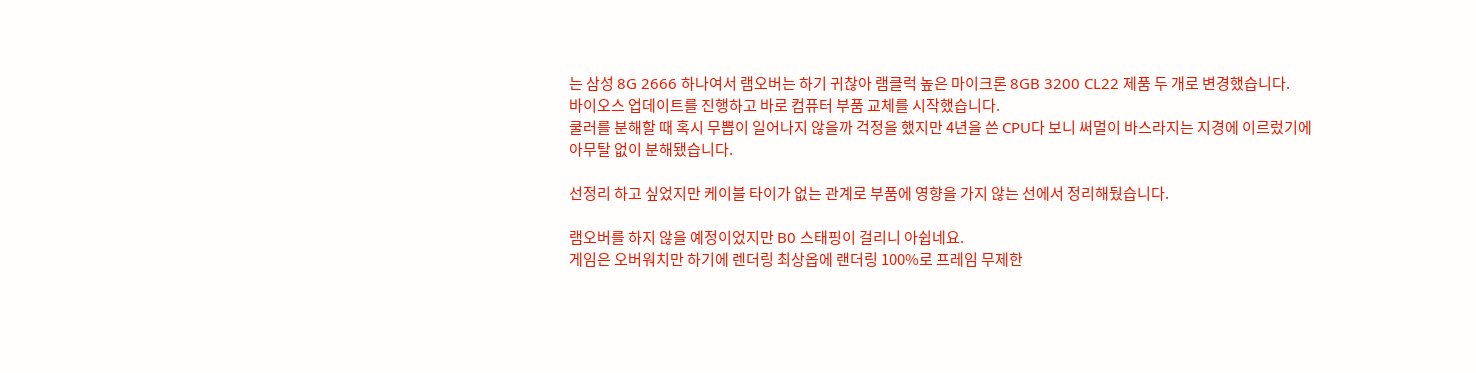는 삼성 8G 2666 하나여서 램오버는 하기 귀찮아 램클럭 높은 마이크론 8GB 3200 CL22 제품 두 개로 변경했습니다.
바이오스 업데이트를 진행하고 바로 컴퓨터 부품 교체를 시작했습니다.
쿨러를 분해할 때 혹시 무뽑이 일어나지 않을까 걱정을 했지만 4년을 쓴 CPU다 보니 써멀이 바스라지는 지경에 이르렀기에 아무탈 없이 분해됐습니다.

선정리 하고 싶었지만 케이블 타이가 없는 관계로 부품에 영향을 가지 않는 선에서 정리해뒀습니다.

램오버를 하지 않을 예정이었지만 B0 스태핑이 걸리니 아쉽네요.
게임은 오버워치만 하기에 렌더링 최상옵에 랜더링 100%로 프레임 무제한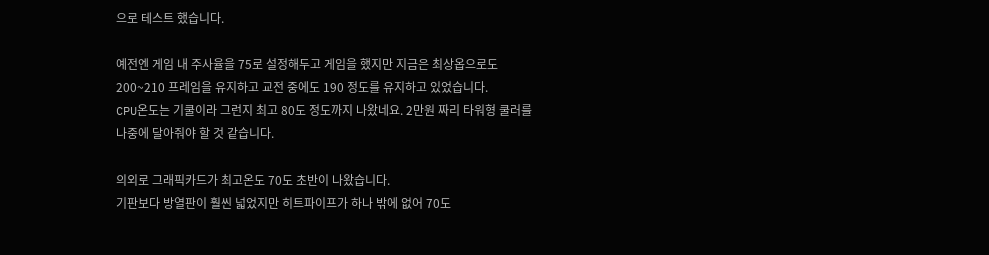으로 테스트 했습니다.

예전엔 게임 내 주사율을 75로 설정해두고 게임을 했지만 지금은 최상옵으로도 200~210 프레임을 유지하고 교전 중에도 190 정도를 유지하고 있었습니다.
CPU온도는 기쿨이라 그런지 최고 80도 정도까지 나왔네요. 2만원 짜리 타워형 쿨러를 나중에 달아줘야 할 것 같습니다.

의외로 그래픽카드가 최고온도 70도 초반이 나왔습니다.
기판보다 방열판이 훨씬 넓었지만 히트파이프가 하나 밖에 없어 70도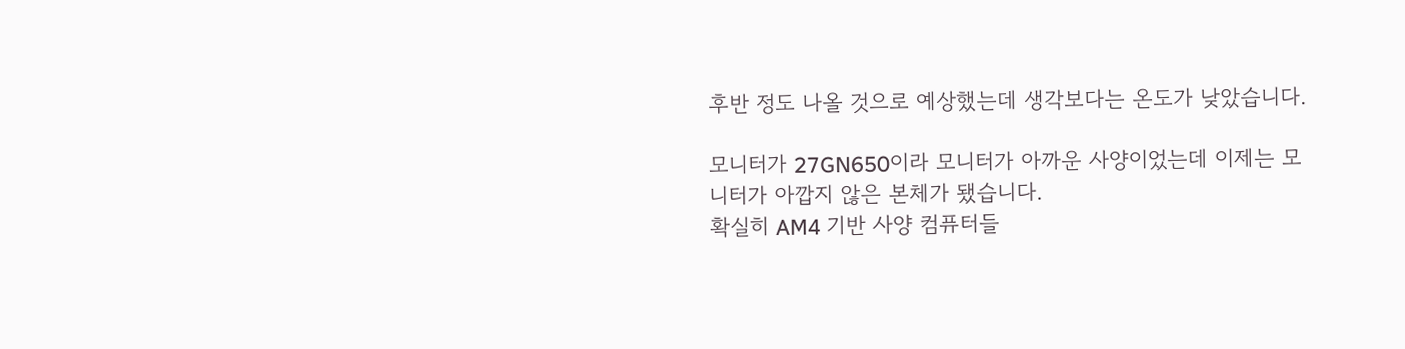후반 정도 나올 것으로 예상했는데 생각보다는 온도가 낮았습니다.

모니터가 27GN650이라 모니터가 아까운 사양이었는데 이제는 모니터가 아깝지 않은 본체가 됐습니다.
확실히 AM4 기반 사양 컴퓨터들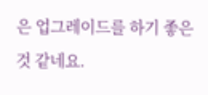은 업그레이드를 하기 좋은 것 같네요.